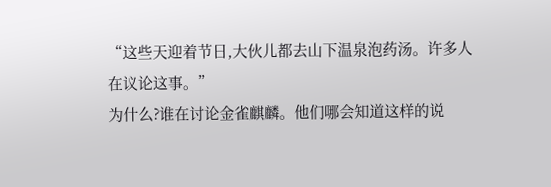“这些天迎着节日,大伙儿都去山下温泉泡药汤。许多人在议论这事。”
为什么?谁在讨论金雀麒麟。他们哪会知道这样的说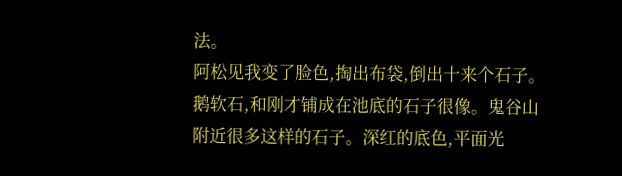法。
阿松见我变了脸色,掏出布袋,倒出十来个石子。鹅软石,和刚才铺成在池底的石子很像。鬼谷山附近很多这样的石子。深红的底色,平面光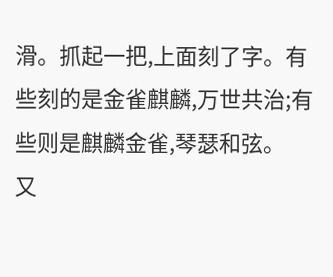滑。抓起一把,上面刻了字。有些刻的是金雀麒麟,万世共治;有些则是麒麟金雀,琴瑟和弦。
又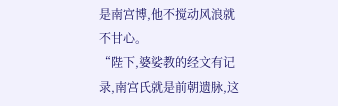是南宫博,他不搅动风浪就不甘心。
“陛下,婆娑教的经文有记录,南宫氏就是前朝遗脉,这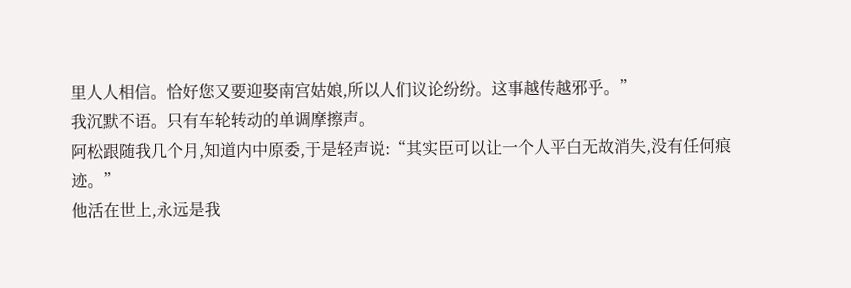里人人相信。恰好您又要迎娶南宫姑娘,所以人们议论纷纷。这事越传越邪乎。”
我沉默不语。只有车轮转动的单调摩擦声。
阿松跟随我几个月,知道内中原委,于是轻声说:“其实臣可以让一个人平白无故消失,没有任何痕迹。”
他活在世上,永远是我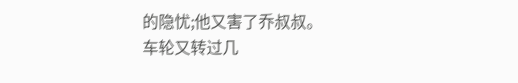的隐忧;他又害了乔叔叔。
车轮又转过几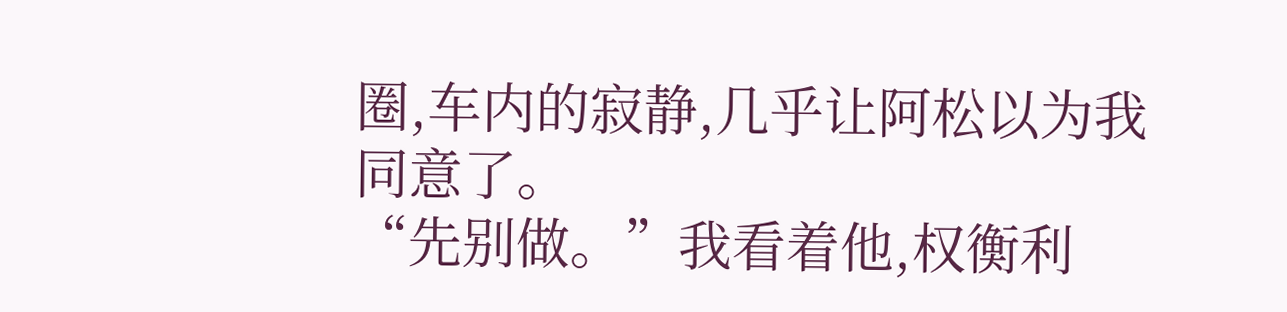圈,车内的寂静,几乎让阿松以为我同意了。
“先别做。”我看着他,权衡利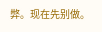弊。现在先别做。